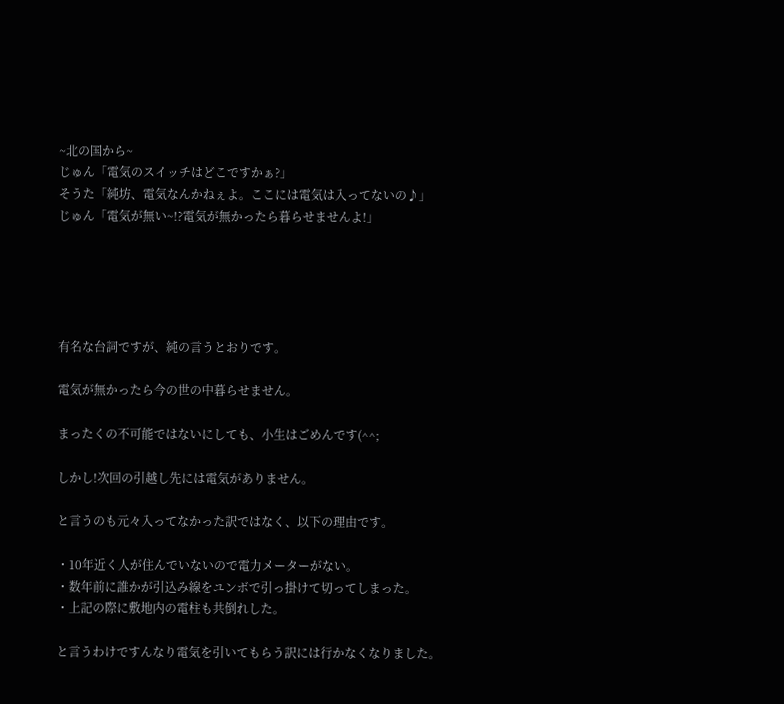~北の国から~
じゅん「電気のスイッチはどこですかぁ?」
そうた「純坊、電気なんかねぇよ。ここには電気は入ってないの♪」
じゅん「電気が無い~!?電気が無かったら暮らせませんよ!」





有名な台詞ですが、純の言うとおりです。

電気が無かったら今の世の中暮らせません。

まったくの不可能ではないにしても、小生はごめんです(^^;

しかし!次回の引越し先には電気がありません。

と言うのも元々入ってなかった訳ではなく、以下の理由です。

・10年近く人が住んでいないので電力メーターがない。
・数年前に誰かが引込み線をユンボで引っ掛けて切ってしまった。
・上記の際に敷地内の電柱も共倒れした。

と言うわけですんなり電気を引いてもらう訳には行かなくなりました。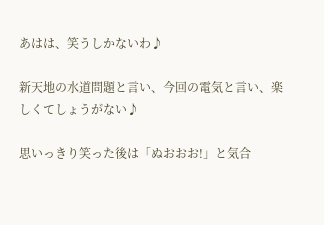あはは、笑うしかないわ♪

新天地の水道問題と言い、今回の電気と言い、楽しくてしょうがない♪

思いっきり笑った後は「ぬおおお!」と気合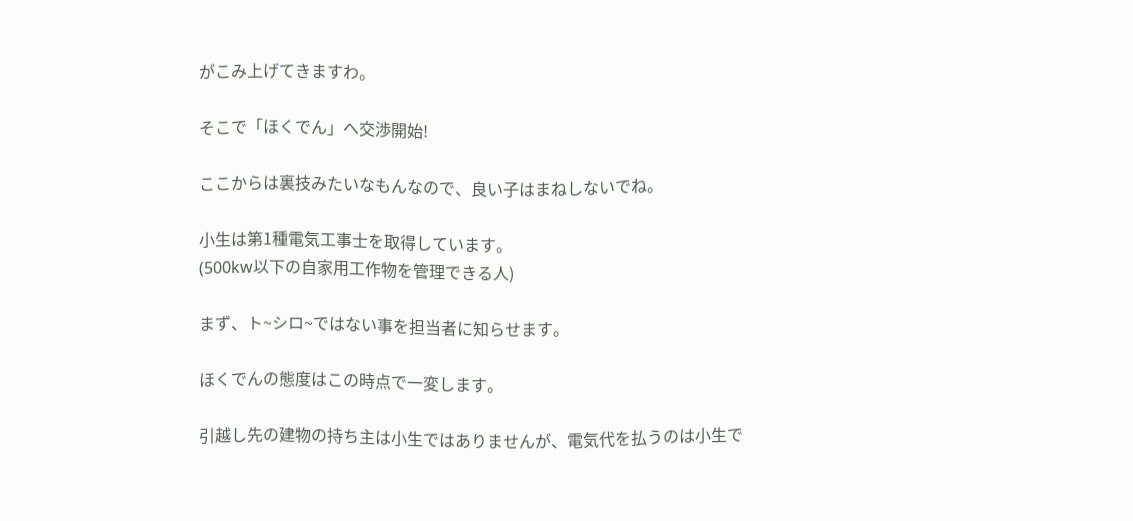がこみ上げてきますわ。

そこで「ほくでん」へ交渉開始!

ここからは裏技みたいなもんなので、良い子はまねしないでね。

小生は第1種電気工事士を取得しています。
(500kw以下の自家用工作物を管理できる人)

まず、ト~シロ~ではない事を担当者に知らせます。

ほくでんの態度はこの時点で一変します。

引越し先の建物の持ち主は小生ではありませんが、電気代を払うのは小生で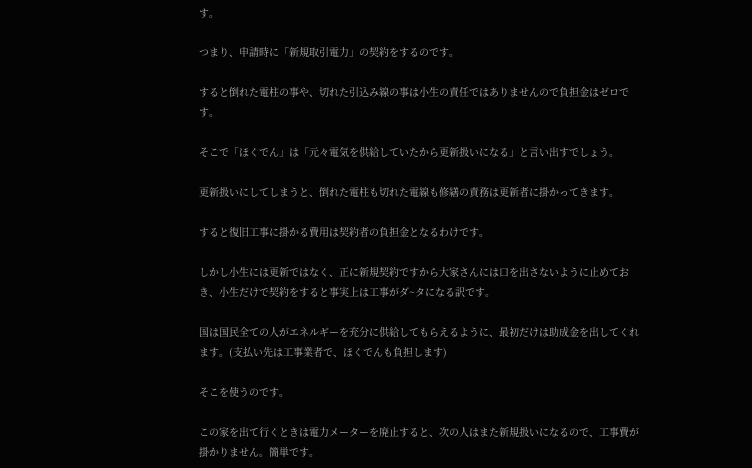す。

つまり、申請時に「新規取引電力」の契約をするのです。

すると倒れた電柱の事や、切れた引込み線の事は小生の責任ではありませんので負担金はゼロです。

そこで「ほくでん」は「元々電気を供給していたから更新扱いになる」と言い出すでしょう。

更新扱いにしてしまうと、倒れた電柱も切れた電線も修繕の責務は更新者に掛かってきます。

すると復旧工事に掛かる費用は契約者の負担金となるわけです。

しかし小生には更新ではなく、正に新規契約ですから大家さんには口を出さないように止めておき、小生だけで契約をすると事実上は工事がダ~タになる訳です。

国は国民全ての人がエネルギーを充分に供給してもらえるように、最初だけは助成金を出してくれます。(支払い先は工事業者で、ほくでんも負担します)

そこを使うのです。

この家を出て行くときは電力メーターを廃止すると、次の人はまた新規扱いになるので、工事費が掛かりません。簡単です。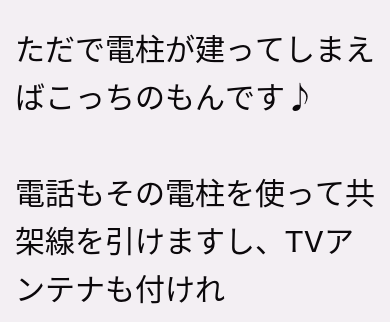ただで電柱が建ってしまえばこっちのもんです♪

電話もその電柱を使って共架線を引けますし、TVアンテナも付けれ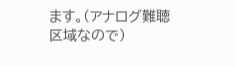ます。(アナログ難聴区域なので)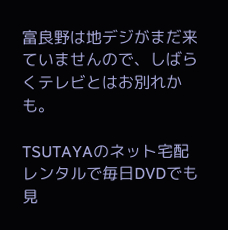富良野は地デジがまだ来ていませんので、しばらくテレビとはお別れかも。

TSUTAYAのネット宅配レンタルで毎日DVDでも見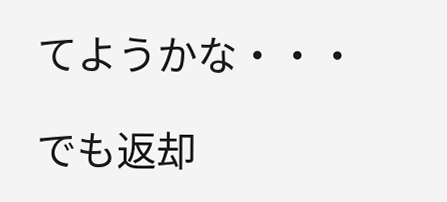てようかな・・・

でも返却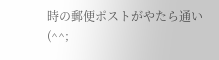時の郵便ポストがやたら通い(^^;